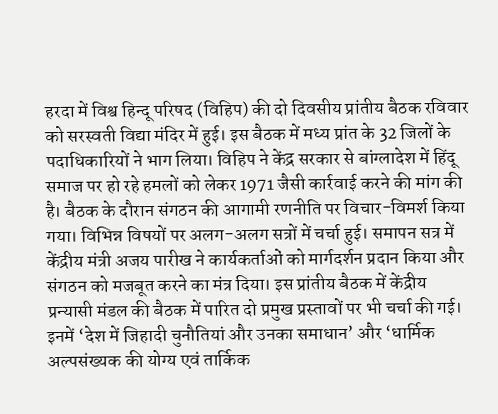हरदा में विश्व हिन्दू परिषद (विहिप) की दो दिवसीय प्रांतीय बैठक रविवार को सरस्वती विद्या मंदिर में हुई। इस बैठक में मध्य प्रांत के 32 जिलों के पदाधिकारियों ने भाग लिया। विहिप ने केंद्र सरकार से बांग्लादेश में हिंदू समाज पर हो रहे हमलों को लेकर 1971 जैसी कार्रवाई करने की मांग की है। बैठक के दौरान संगठन की आगामी रणनीति पर विचार-विमर्श किया गया। विभिन्न विषयों पर अलग-अलग सत्रों में चर्चा हुई। समापन सत्र में केंद्रीय मंत्री अजय पारीख ने कार्यकर्ताओं को मार्गदर्शन प्रदान किया और संगठन को मजबूत करने का मंत्र दिया। इस प्रांतीय बैठक में केंद्रीय प्रन्यासी मंडल की बैठक में पारित दो प्रमुख प्रस्तावों पर भी चर्चा की गई। इनमें ‘देश में जिहादी चुनौतियां और उनका समाधान’ और ‘धार्मिक अल्पसंख्यक की योग्य एवं तार्किक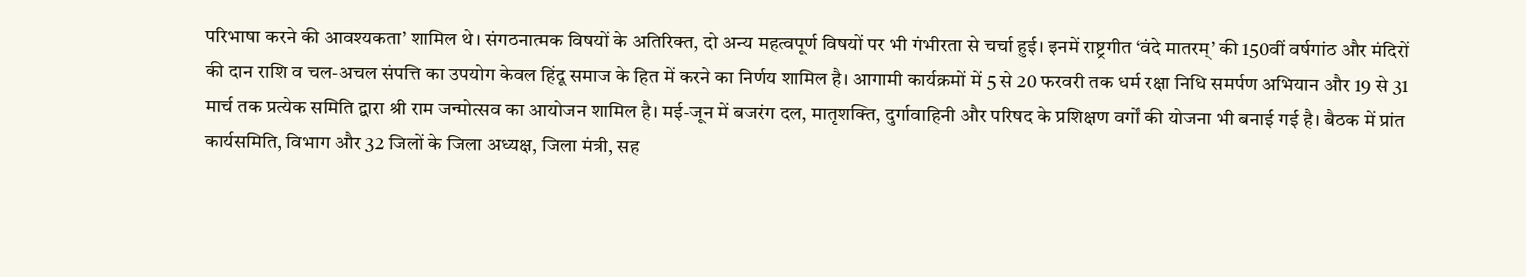परिभाषा करने की आवश्यकता’ शामिल थे। संगठनात्मक विषयों के अतिरिक्त, दो अन्य महत्वपूर्ण विषयों पर भी गंभीरता से चर्चा हुई। इनमें राष्ट्रगीत ‘वंदे मातरम्’ की 150वीं वर्षगांठ और मंदिरों की दान राशि व चल-अचल संपत्ति का उपयोग केवल हिंदू समाज के हित में करने का निर्णय शामिल है। आगामी कार्यक्रमों में 5 से 20 फरवरी तक धर्म रक्षा निधि समर्पण अभियान और 19 से 31 मार्च तक प्रत्येक समिति द्वारा श्री राम जन्मोत्सव का आयोजन शामिल है। मई-जून में बजरंग दल, मातृशक्ति, दुर्गावाहिनी और परिषद के प्रशिक्षण वर्गों की योजना भी बनाई गई है। बैठक में प्रांत कार्यसमिति, विभाग और 32 जिलों के जिला अध्यक्ष, जिला मंत्री, सह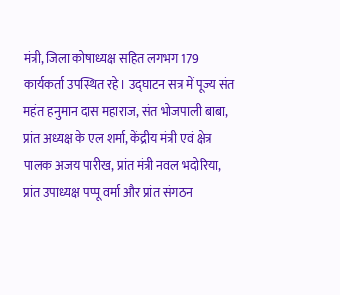मंत्री, जिला कोषाध्यक्ष सहित लगभग 179 कार्यकर्ता उपस्थित रहे। उद्घाटन सत्र में पूज्य संत महंत हनुमान दास महाराज, संत भोजपाली बाबा, प्रांत अध्यक्ष के एल शर्मा, केंद्रीय मंत्री एवं क्षेत्र पालक अजय पारीख, प्रांत मंत्री नवल भदोरिया, प्रांत उपाध्यक्ष पप्पू वर्मा और प्रांत संगठन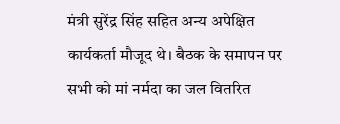मंत्री सुरेंद्र सिंह सहित अन्य अपेक्षित कार्यकर्ता मौजूद थे। बैठक के समापन पर सभी को मां नर्मदा का जल वितरित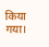किया गया।